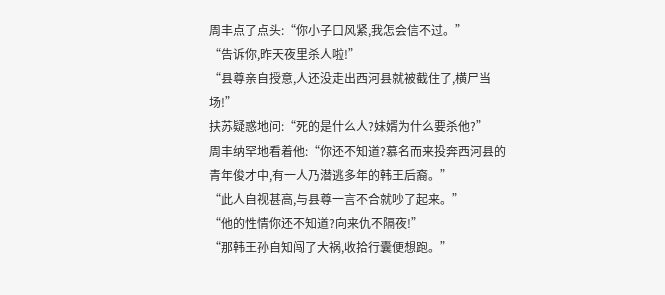周丰点了点头:“你小子口风紧,我怎会信不过。”
“告诉你,昨天夜里杀人啦!”
“县尊亲自授意,人还没走出西河县就被截住了,横尸当场!”
扶苏疑惑地问:“死的是什么人?妹婿为什么要杀他?”
周丰纳罕地看着他:“你还不知道?慕名而来投奔西河县的青年俊才中,有一人乃潜逃多年的韩王后裔。”
“此人自视甚高,与县尊一言不合就吵了起来。”
“他的性情你还不知道?向来仇不隔夜!”
“那韩王孙自知闯了大祸,收拾行囊便想跑。”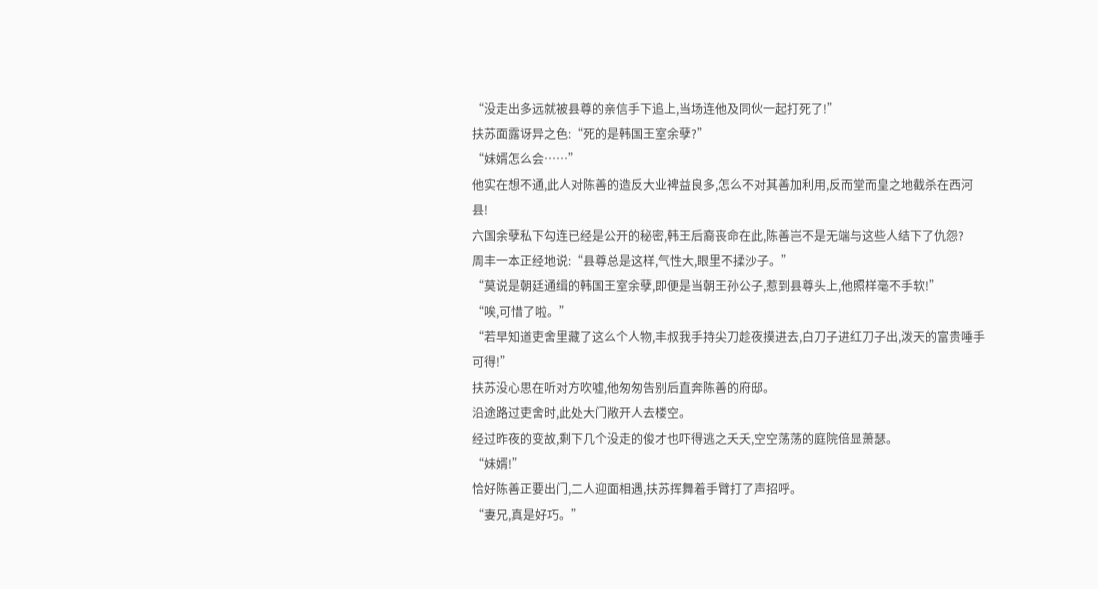“没走出多远就被县尊的亲信手下追上,当场连他及同伙一起打死了!”
扶苏面露讶异之色:“死的是韩国王室余孽?”
“妹婿怎么会……”
他实在想不通,此人对陈善的造反大业裨益良多,怎么不对其善加利用,反而堂而皇之地截杀在西河县!
六国余孽私下勾连已经是公开的秘密,韩王后裔丧命在此,陈善岂不是无端与这些人结下了仇怨?
周丰一本正经地说:“县尊总是这样,气性大,眼里不揉沙子。”
“莫说是朝廷通缉的韩国王室余孽,即便是当朝王孙公子,惹到县尊头上,他照样毫不手软!”
“唉,可惜了啦。”
“若早知道吏舍里藏了这么个人物,丰叔我手持尖刀趁夜摸进去,白刀子进红刀子出,泼天的富贵唾手可得!”
扶苏没心思在听对方吹嘘,他匆匆告别后直奔陈善的府邸。
沿途路过吏舍时,此处大门敞开人去楼空。
经过昨夜的变故,剩下几个没走的俊才也吓得逃之夭夭,空空荡荡的庭院倍显萧瑟。
“妹婿!”
恰好陈善正要出门,二人迎面相遇,扶苏挥舞着手臂打了声招呼。
“妻兄,真是好巧。”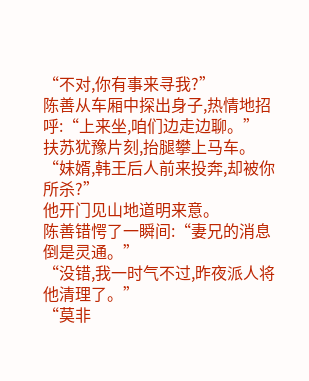“不对,你有事来寻我?”
陈善从车厢中探出身子,热情地招呼:“上来坐,咱们边走边聊。”
扶苏犹豫片刻,抬腿攀上马车。
“妹婿,韩王后人前来投奔,却被你所杀?”
他开门见山地道明来意。
陈善错愕了一瞬间:“妻兄的消息倒是灵通。”
“没错,我一时气不过,昨夜派人将他清理了。”
“莫非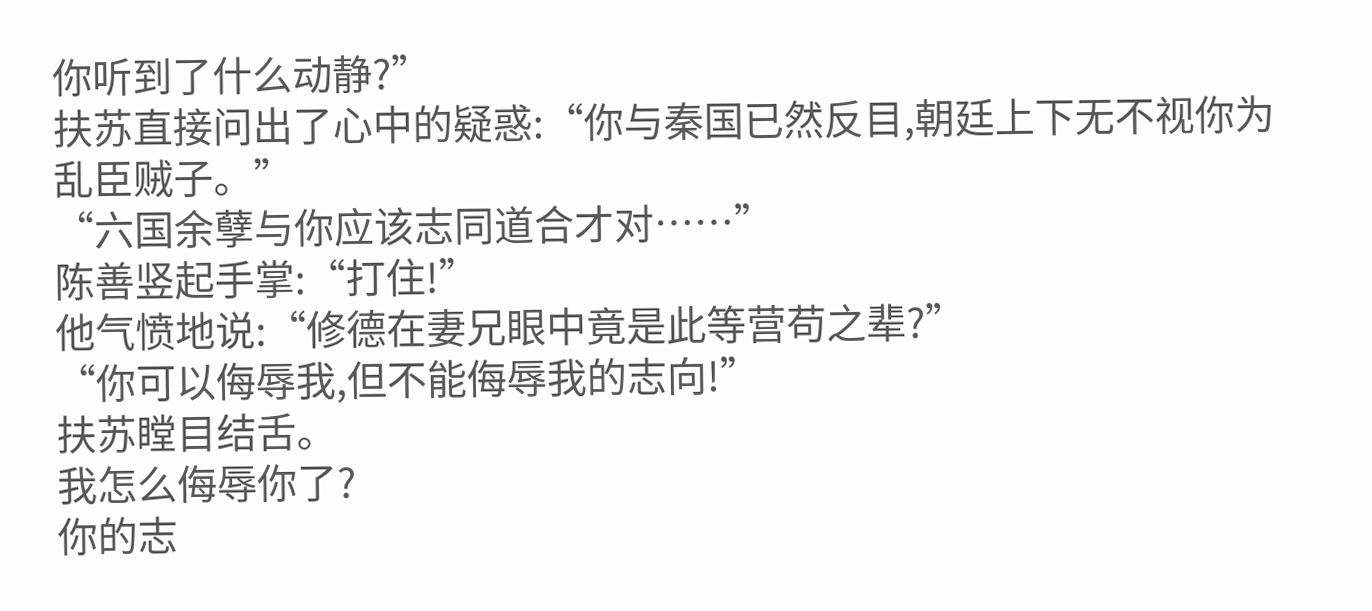你听到了什么动静?”
扶苏直接问出了心中的疑惑:“你与秦国已然反目,朝廷上下无不视你为乱臣贼子。”
“六国余孽与你应该志同道合才对……”
陈善竖起手掌:“打住!”
他气愤地说:“修德在妻兄眼中竟是此等营苟之辈?”
“你可以侮辱我,但不能侮辱我的志向!”
扶苏瞠目结舌。
我怎么侮辱你了?
你的志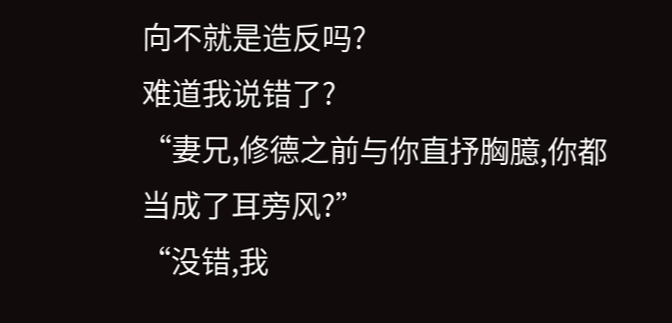向不就是造反吗?
难道我说错了?
“妻兄,修德之前与你直抒胸臆,你都当成了耳旁风?”
“没错,我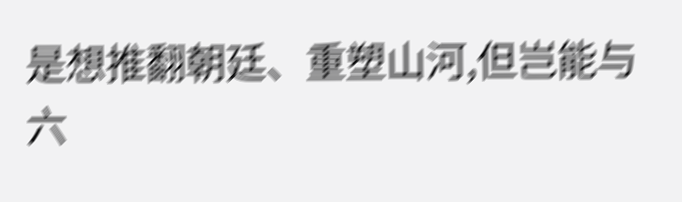是想推翻朝廷、重塑山河,但岂能与六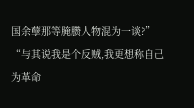国余孽那等腌臜人物混为一谈?”
“与其说我是个反贼,我更想称自己为革命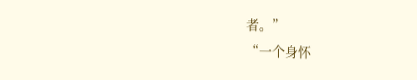者。”
“一个身怀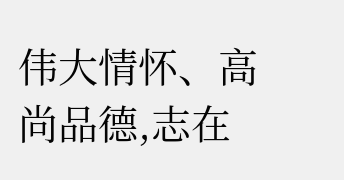伟大情怀、高尚品德,志在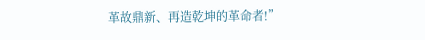革故鼎新、再造乾坤的革命者!”